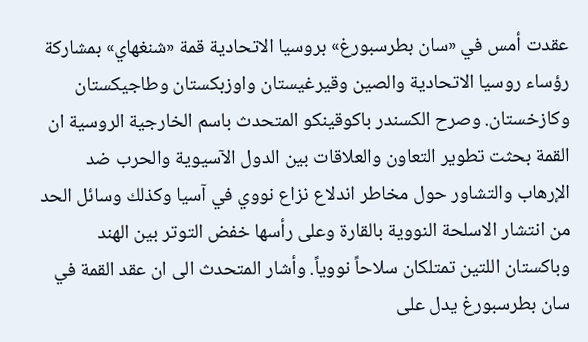عقدت أمس في «سان بطرسبورغ» بروسيا الاتحادية قمة «شنغهاي» بمشاركة رؤساء روسيا الاتحادية والصين وقيرغيستان واوزبكستان وطاجيكستان وكازخستان. وصرح الكسندر باكوقينكو المتحدث باسم الخارجية الروسية ان القمة بحثت تطوير التعاون والعلاقات بين الدول الآسيوية والحرب ضد الإرهاب والتشاور حول مخاطر اندلاع نزاع نووي في آسيا وكذلك وسائل الحد من انتشار الاسلحة النووية بالقارة وعلى رأسها خفض التوتر بين الهند وباكستان اللتين تمتلكان سلاحاً نووياً. وأشار المتحدث الى ان عقد القمة في سان بطرسبورغ يدل على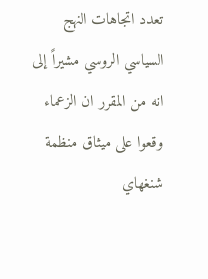تعدد اتجاهات النهج السياسي الروسي مشيراً إلى انه من المقرر ان الزعماء وقعوا على ميثاق منظمة شنغهاي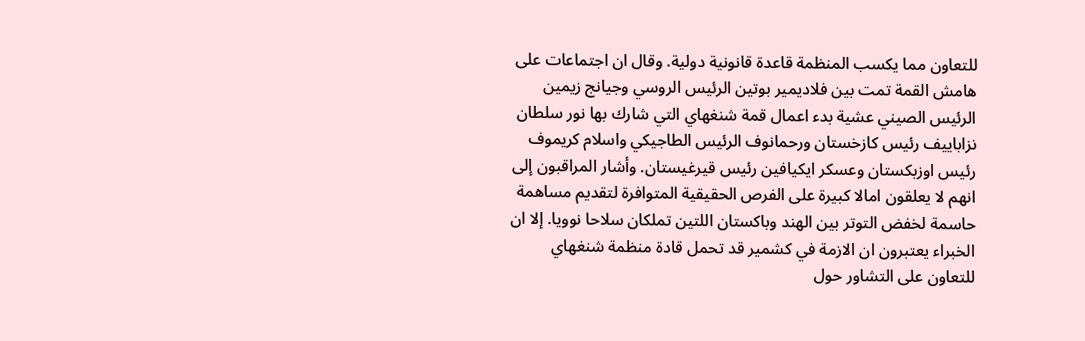للتعاون مما يكسب المنظمة قاعدة قانونية دولية. وقال ان اجتماعات على هامش القمة تمت بين فلاديمير بوتين الرئيس الروسي وجيانج زيمين الرئيس الصيني عشية بدء اعمال قمة شنغهاي التي شارك بها نور سلطان نزاباييف رئيس كازخستان ورحمانوف الرئيس الطاجيكي واسلام كريموف رئيس اوزبكستان وعسكر ايكيافين رئيس قيرغيستان. وأشار المراقبون إلى انهم لا يعلقون امالا كبيرة على الفرص الحقيقية المتوافرة لتقديم مساهمة حاسمة لخفض التوتر بين الهند وباكستان اللتين تملكان سلاحا نوويا. إلا ان الخبراء يعتبرون ان الازمة في كشمير قد تحمل قادة منظمة شنغهاي للتعاون على التشاور حول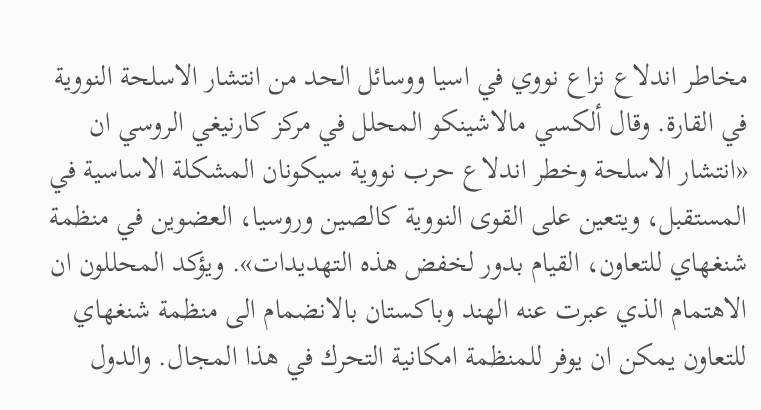مخاطر اندلاع نزاع نووي في اسيا ووسائل الحد من انتشار الاسلحة النووية في القارة. وقال ألكسي مالاشينكو المحلل في مركز كارنيغي الروسي ان «انتشار الاسلحة وخطر اندلاع حرب نووية سيكونان المشكلة الاساسية في المستقبل، ويتعين على القوى النووية كالصين وروسيا، العضوين في منظمة شنغهاي للتعاون، القيام بدور لخفض هذه التهديدات». ويؤكد المحللون ان الاهتمام الذي عبرت عنه الهند وباكستان بالانضمام الى منظمة شنغهاي للتعاون يمكن ان يوفر للمنظمة امكانية التحرك في هذا المجال. والدول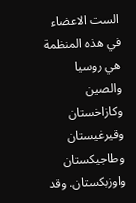الست الاعضاء في هذه المنظمة هي روسيا والصين وكازاخستان وقيرغيستان وطاجيكستان واوزبكستان. وقد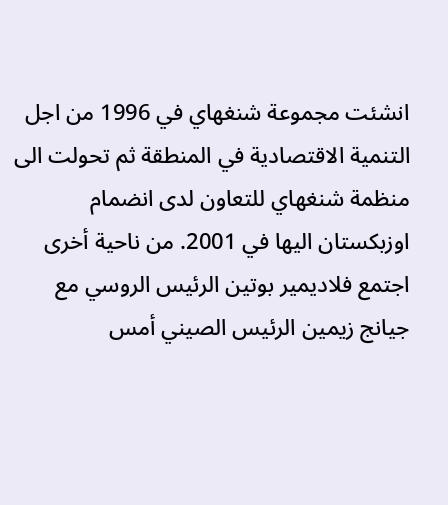انشئت مجموعة شنغهاي في 1996 من اجل التنمية الاقتصادية في المنطقة ثم تحولت الى منظمة شنغهاي للتعاون لدى انضمام اوزبكستان اليها في 2001. من ناحية أخرى اجتمع فلاديمير بوتين الرئيس الروسي مع جيانج زيمين الرئيس الصيني أمس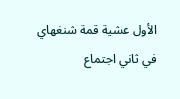الأول عشية قمة شنغهاي في ثاني اجتماع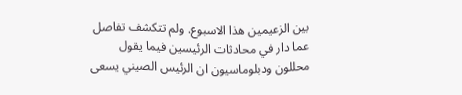بين الزعيمين هذا الاسبوع. ولم تتكشف تفاصل عما دار في محادثات الرئيسين فيما يقول محللون ودبلوماسيون ان الرئيس الصيني يسعى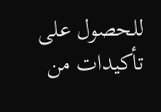للحصول على تأكيدات من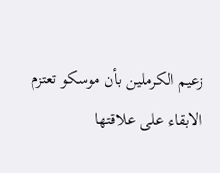زعيم الكرملين بأن موسكو تعتزم الابقاء على علاقتها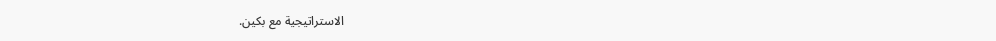الاستراتيجية مع بكين.